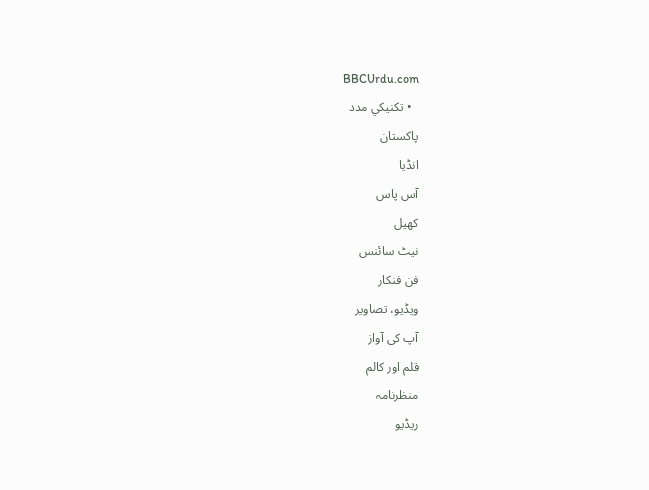BBCUrdu.com
  • تکنيکي مدد
پاکستان
انڈیا
آس پاس
کھیل
نیٹ سائنس
فن فنکار
ویڈیو، تصاویر
آپ کی آواز
قلم اور کالم
منظرنامہ
ریڈیو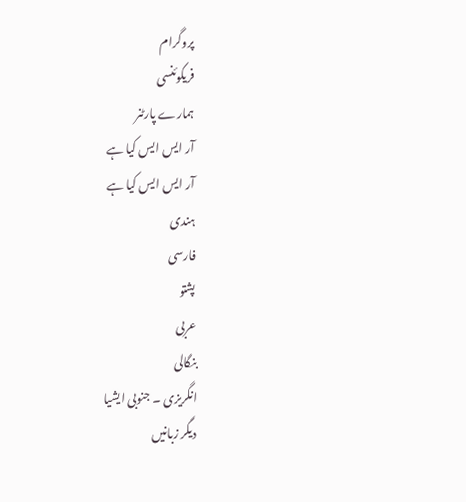پروگرام
فریکوئنسی
ہمارے پارٹنر
آر ایس ایس کیا ہے
آر ایس ایس کیا ہے
ہندی
فارسی
پشتو
عربی
بنگالی
انگریزی ۔ جنوبی ایشیا
دیگر زبانیں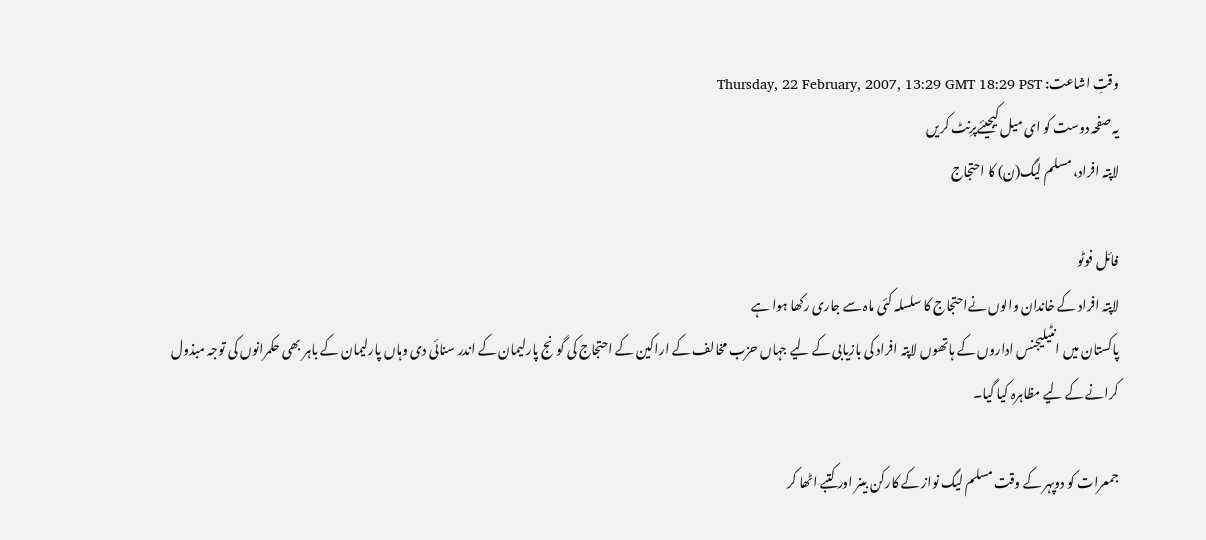وقتِ اشاعت: Thursday, 22 February, 2007, 13:29 GMT 18:29 PST
یہ صفحہ دوست کو ای میل کیجیئےپرِنٹ کریں
لاپتہ افراد، مسلم لیگ(ن) کا احتجاج

فائل فوٹو
لاپتہ افراد کے خاندان والوں نےاحتجاج کا سلسلہ کئی ماہ سے جاری رکھا ہوا ہے
پاکستان میں انٹیلیجنس اداروں کے ہاتھوں لاپتہ افراد کی بازیابی کے لیے جہاں حزب مخالف کے اراکین کے احتجاج کی گونج پارلیمان کے اندر سنائی دی وہاں پارلیمان کے باہر بھی حکمرانوں کی توجہ مبذول کرانے کے لیے مظاہرہ کیا گیا۔

جمعرات کو دوپہر کے وقت مسلم لیگ نواز کے کارکن بینر اور کتبے اٹھا کر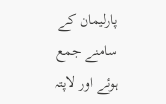پارلیمان کے سامنے جمع ہوئے اور لاپتہ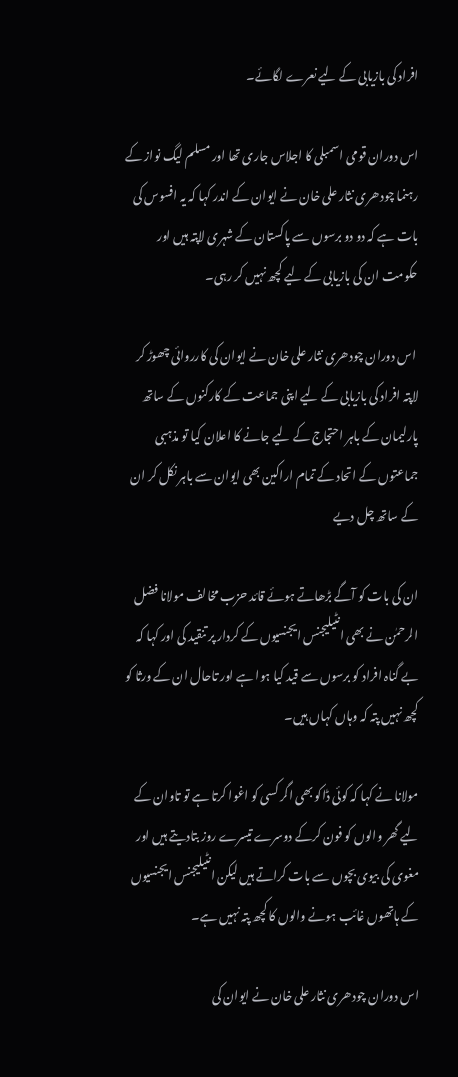افراد کی بازیابی کے لیے نعرے لگائے۔

اس دوران قومی اسمبلی کا اجلاس جاری تھا اور مسلم لیگ نواز کے رہنما چودھری نثار علی خان نے ایوان کے اندر کہا کہ یہ افسوس کی بات ہے کہ دو دو برسوں سے پاکستان کے شہری لاپتہ ہیں اور حکومت ان کی بازیابی کے لیے کچھ نہیں کر رہی۔

 اس دوران چودھری نثار علی خان نے ایوان کی کارروائی چھوڑ کر لاپتہ افراد کی بازیابی کے لیے اپنی جماعت کے کارکنوں کے ساتھ پارلیمان کے باہر احتجاج کے لیے جانے کا اعلان کیا تو مذہبی جماعتوں کے اتحاد کے تمام اراکین بھی ایوان سے باہر نکل کر ان کے ساتھ چل دیے

ان کی بات کو آگے بڑھاتے ہوئے قائد حزب مخالف مولانا فضل الرحمٰن نے بھی انٹیلیجنس ایجنسیوں کے کردار پر تنقید کی اور کہا کہ بے گناہ افراد کو برسوں سے قید کیا ہوا ہے اور تاحال ان کے ورثا کو کچھ نہیں پتہ کہ وہاں کہاں ہیں۔

مولانا نے کہا کہ کوئی ڈاکو بھی اگر کسی کو اغوا کرتا ہے تو تاوان کے لیے گھر والوں کو فون کرکے دوسرے تیسرے روز بتادیتے ہیں اور مغوی کی بیوی بچوں سے بات کراتے ہیں لیکن انٹیلیجنس ایجنسیوں کے ہاتھوں غائب ہونے والوں کا کچھ پتہ نہیں ہے۔

اس دوران چودھری نثار علی خان نے ایوان کی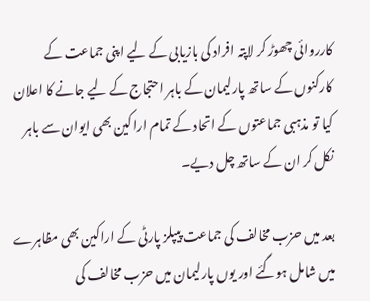کارروائی چھوڑ کر لاپتہ افراد کی بازیابی کے لیے اپنی جماعت کے کارکنوں کے ساتھ پارلیمان کے باہر احتجاج کے لیے جانے کا اعلان کیا تو مذہبی جماعتوں کے اتحاد کے تمام اراکین بھی ایوان سے باہر نکل کر ان کے ساتھ چل دیے۔

بعد میں حزب مخالف کی جماعت پیپلز پارٹی کے اراکین بھی مظاہرے میں شامل ہوگئے اور یوں پارلیمان میں حزب مخالف کی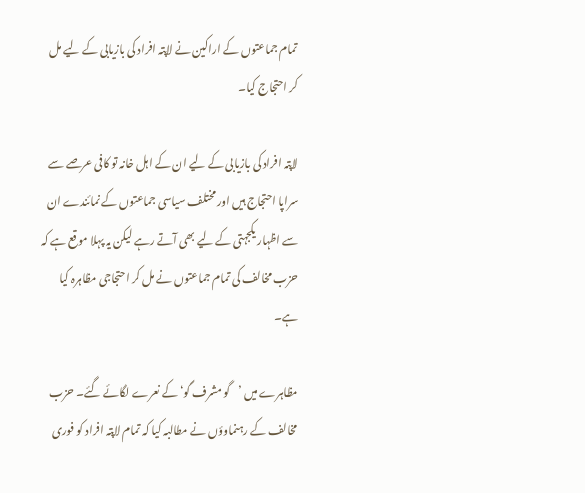تمام جماعتوں کے اراکین نے لاپتہ افراد کی بازیابی کے لیے مل کر احتجاج کیا۔

لاپتہ افراد کی بازیابی کے لیے ان کے اہل خانہ تو کافی عرصے سے سراپا احتجاج ہیں اور مختلف سیاسی جماعتوں کے نمائندے ان سے اظہار یکجہتی کے لیے بھی آتے رہے لیکن یہ پہلا موقع ہے کہ حزب مخالف کی تمام جماعتوں نے مل کر احتجاجی مظاہرہ کیا ہے۔

مظاہرے میں ’گو مشرف گو‘ کے نعرے لگائے گئے۔ حزب مخالف کے رہنماوؤں نے مطالبہ کیا کہ تمام لاپتہ افراد کو فوری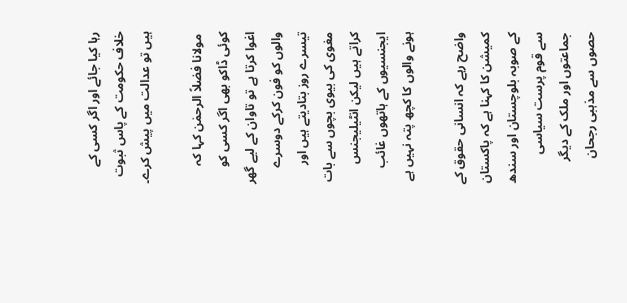رہا کیا جائے اور اگر کسی کے خلاف حکومت کے پاس ثبوت ہیں تو عدالت میں پیش کرے۔

 مولانا فضلاً الرحمٰن کہا کہ کوئی ڈاکو بھی اگر کسی کو اغوا کرتا ہے تو تاوان کے لیے گھر والوں کو فون کرکے دوسرے تیسرے روز بتادیتے ہیں اور مغوی کی بیوی بچوں سے بات کراتے ہیں لیکن انٹیلیجنس ایجنسیوں کے ہاتھوں غائب ہونے والوں کا کچھ پتہ نہیں ہے

واضح رہے کہ انسانی حقوق کے کمیشن کا کہنا ہے کہ پاکستان کے صوبہ بلوچستان اور سندھ سے قوم پرست سیاسی جماعتوں اور ملک کے دیگر حصوں سے مذہبی رجحان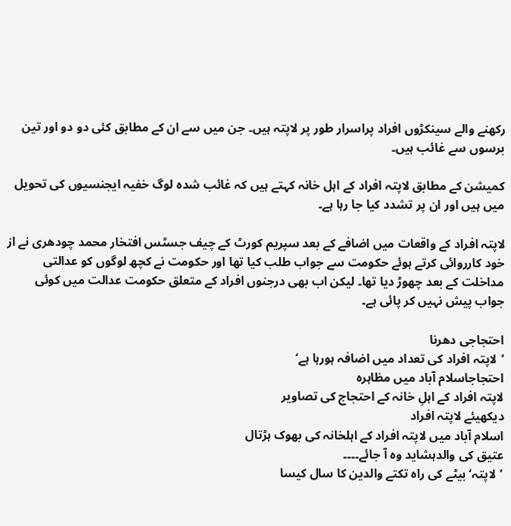رکھنے والے سینکڑوں افراد پراسرار طور پر لاپتہ ہیں۔ جن میں سے ان کے مطابق کئی دو دو اور تین برسوں سے غائب ہیں۔

کمیشن کے مطابق لاپتہ افراد کے اہل خانہ کہتے ہیں کہ غائب شدہ لوگ خفیہ ایجنسیوں کی تحویل میں ہیں اور ان پر تشدد کیا جا رہا ہے۔

لاپتہ افراد کے واقعات میں اضافے کے بعد سپریم کورٹ کے چیف جسٹس افتخار محمد چودھری نے از خود کارروائی کرتے ہوئے حکومت سے جواب طلب کیا تھا اور حکومت نے کچھ لوگوں کو عدالتی مداخلت کے بعد چھوڑ دیا تھا۔ لیکن اب بھی درجنوں افراد کے متعلق حکومت عدالت میں کوئی جواب پیش نہیں کر پائی ہے۔

احتجاجی دھرنا
’لاپتہ افراد کی تعداد میں اضافہ ہورہا ہے‘
احتجاجاسلام آباد میں مظاہرہ
لاپتہ افراد کے اہلِ خانہ کے احتجاج کی تصاویر
دیکھیئے لاپتہ افراد
اسلام آباد میں لاپتہ افراد کے اہلخانہ کی بھوک ہڑتال
عتیق کی والدہشاید وہ آ جائے۔۔۔۔
’لاپتہ‘ بیٹے کی راہ تکتے والدین کا سال کیسا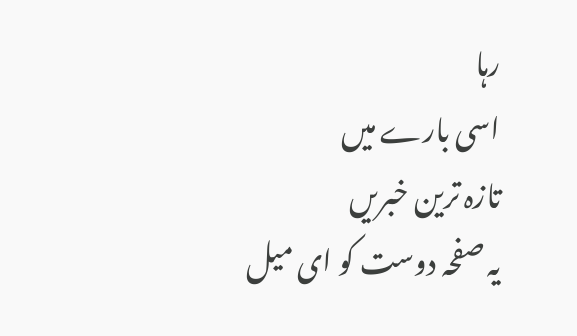رہا
اسی بارے میں
تازہ ترین خبریں
یہ صفحہ دوست کو ای میل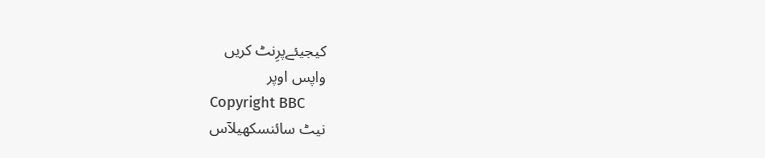کیجیئےپرِنٹ کریں
واپس اوپر
Copyright BBC
نیٹ سائنسکھیلآس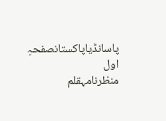پاسانڈیاپاکستانصفحہِ اول
منظرنامہقلم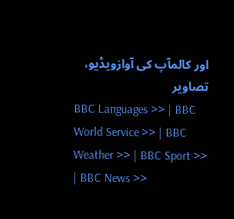اور کالمآپ کی آوازویڈیو، تصاویر
BBC Languages >> | BBC World Service >> | BBC Weather >> | BBC Sport >> | BBC News >>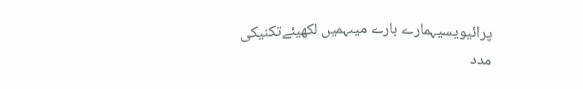پرائیویسیہمارے بارے میںہمیں لکھیئےتکنیکی مدد